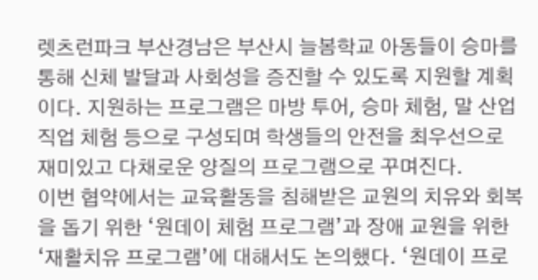렛츠런파크 부산경남은 부산시 늘봄학교 아동들이 승마를 통해 신체 발달과 사회성을 증진할 수 있도록 지원할 계획이다. 지원하는 프로그램은 마방 투어, 승마 체험, 말 산업 직업 체험 등으로 구성되며 학생들의 안전을 최우선으로 재미있고 다채로운 양질의 프로그램으로 꾸며진다.
이번 협약에서는 교육활동을 침해받은 교원의 치유와 회복을 돕기 위한 ‘원데이 체험 프로그램’과 장애 교원을 위한 ‘재활치유 프로그램’에 대해서도 논의했다. ‘원데이 프로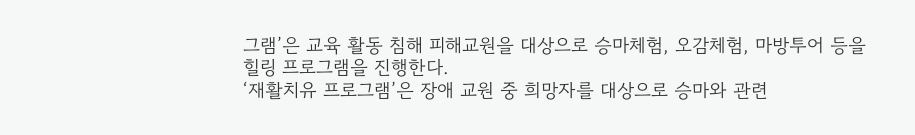그램’은 교육 활동 침해 피해교원을 대상으로 승마체험, 오감체험, 마방투어 등을 힐링 프로그램을 진행한다.
‘재활치유 프로그램’은 장애 교원 중 희망자를 대상으로 승마와 관련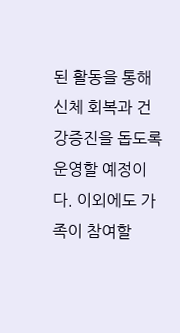된 활동을 통해 신체 회복과 건강증진을 돕도록 운영할 예정이다. 이외에도 가족이 참여할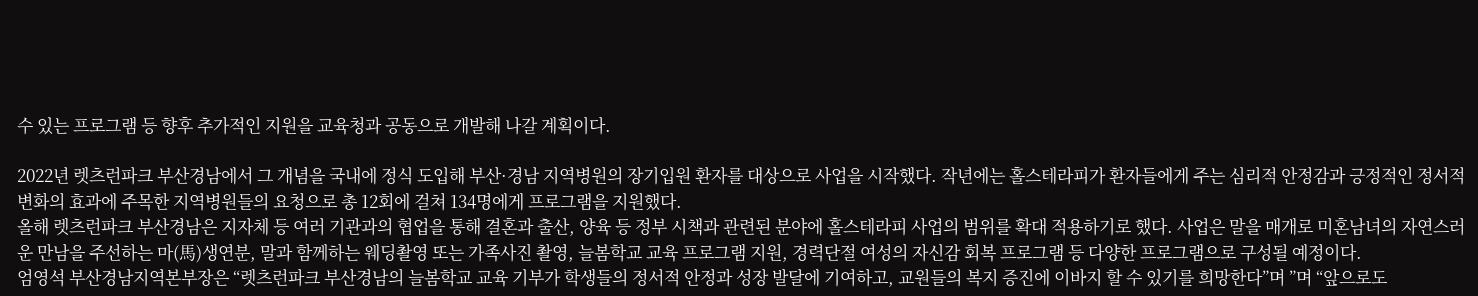수 있는 프로그램 등 향후 추가적인 지원을 교육청과 공동으로 개발해 나갈 계획이다.

2022년 렛츠런파크 부산경남에서 그 개념을 국내에 정식 도입해 부산·경남 지역병원의 장기입원 환자를 대상으로 사업을 시작했다. 작년에는 홀스테라피가 환자들에게 주는 심리적 안정감과 긍정적인 정서적 변화의 효과에 주목한 지역병원들의 요청으로 총 12회에 걸쳐 134명에게 프로그램을 지원했다.
올해 렛츠런파크 부산경남은 지자체 등 여러 기관과의 협업을 통해 결혼과 출산, 양육 등 정부 시책과 관련된 분야에 홀스테라피 사업의 범위를 확대 적용하기로 했다. 사업은 말을 매개로 미혼남녀의 자연스러운 만남을 주선하는 마(馬)생연분, 말과 함께하는 웨딩촬영 또는 가족사진 촬영, 늘봄학교 교육 프로그램 지원, 경력단절 여성의 자신감 회복 프로그램 등 다양한 프로그램으로 구성될 예정이다.
엄영석 부산경남지역본부장은 “렛츠런파크 부산경남의 늘봄학교 교육 기부가 학생들의 정서적 안정과 성장 발달에 기여하고, 교원들의 복지 증진에 이바지 할 수 있기를 희망한다”며 ”며 “앞으로도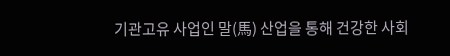기관고유 사업인 말(馬) 산업을 통해 건강한 사회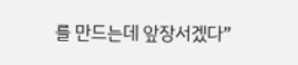를 만드는데 앞장서겠다”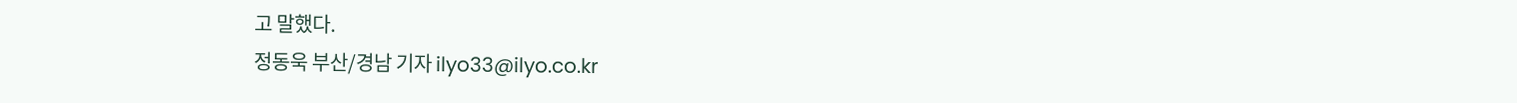고 말했다.
정동욱 부산/경남 기자 ilyo33@ilyo.co.kr